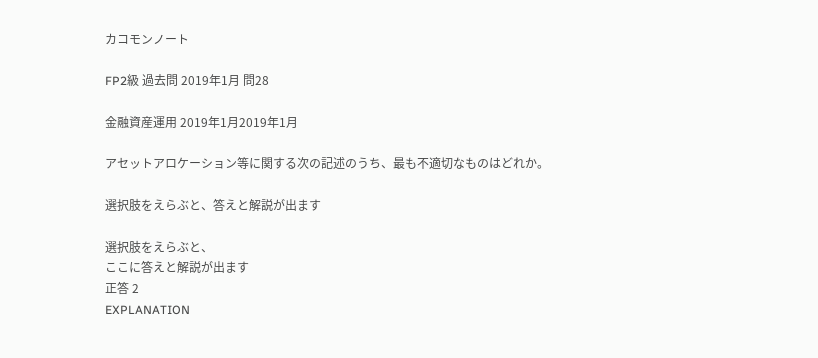カコモンノート

FP2級 過去問 2019年1月 問28

金融資産運用 2019年1月2019年1月

アセットアロケーション等に関する次の記述のうち、最も不適切なものはどれか。

選択肢をえらぶと、答えと解説が出ます

選択肢をえらぶと、
ここに答えと解説が出ます
正答 2
EXPLANATION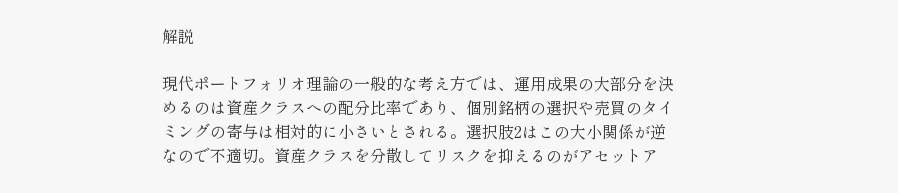解説

現代ポートフォリオ理論の一般的な考え方では、運用成果の大部分を決めるのは資産クラスへの配分比率であり、個別銘柄の選択や売買のタイミングの寄与は相対的に小さいとされる。選択肢2はこの大小関係が逆なので不適切。資産クラスを分散してリスクを抑えるのがアセットア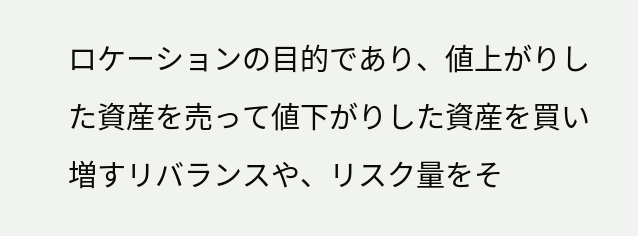ロケーションの目的であり、値上がりした資産を売って値下がりした資産を買い増すリバランスや、リスク量をそ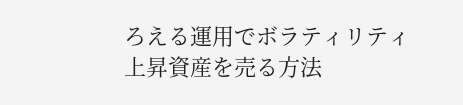ろえる運用でボラティリティ上昇資産を売る方法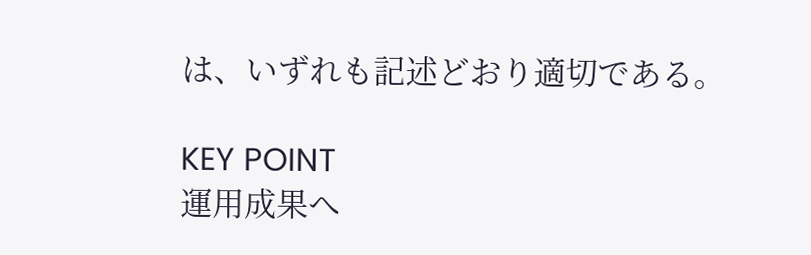は、いずれも記述どおり適切である。

KEY POINT
運用成果へ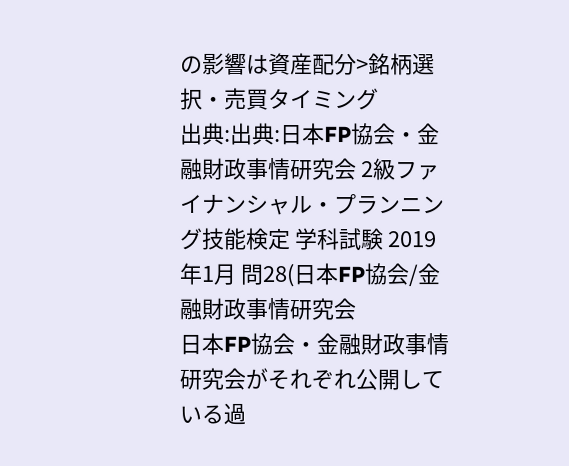の影響は資産配分>銘柄選択・売買タイミング
出典:出典:日本FP協会・金融財政事情研究会 2級ファイナンシャル・プランニング技能検定 学科試験 2019年1月 問28(日本FP協会/金融財政事情研究会
日本FP協会・金融財政事情研究会がそれぞれ公開している過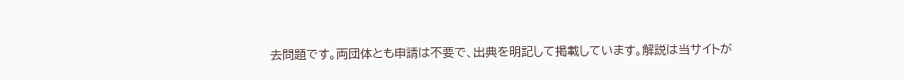去問題です。両団体とも申請は不要で、出典を明記して掲載しています。解説は当サイトが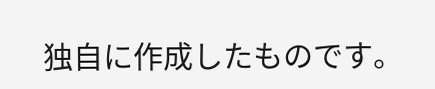独自に作成したものです。